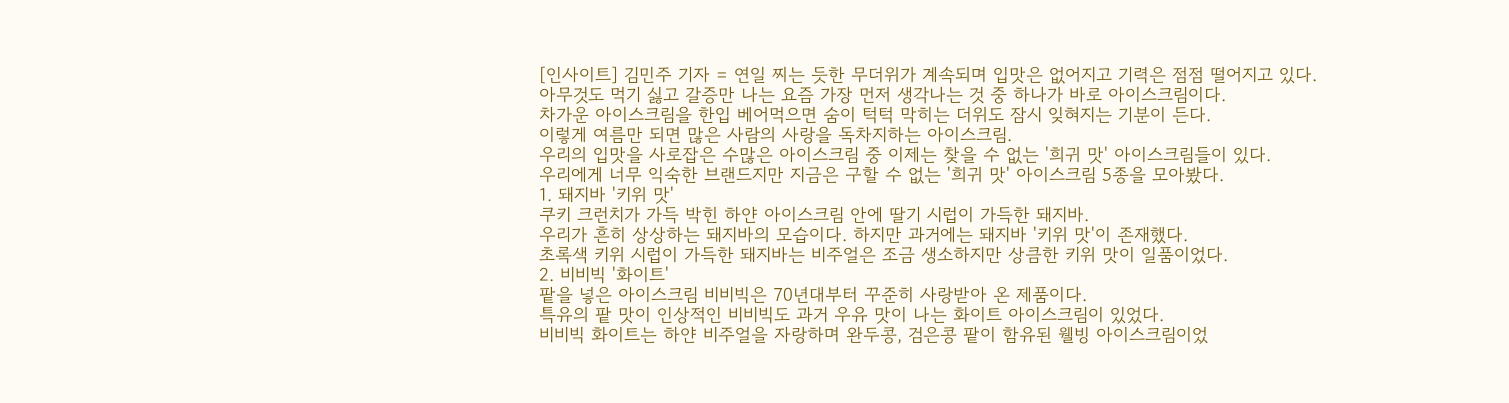[인사이트] 김민주 기자 = 연일 찌는 듯한 무더위가 계속되며 입맛은 없어지고 기력은 점점 떨어지고 있다.
아무것도 먹기 싫고 갈증만 나는 요즘 가장 먼저 생각나는 것 중 하나가 바로 아이스크림이다.
차가운 아이스크림을 한입 베어먹으면 숨이 턱턱 막히는 더위도 잠시 잊혀지는 기분이 든다.
이렇게 여름만 되면 많은 사람의 사랑을 독차지하는 아이스크림.
우리의 입맛을 사로잡은 수많은 아이스크림 중 이제는 찾을 수 없는 '희귀 맛' 아이스크림들이 있다.
우리에게 너무 익숙한 브랜드지만 지금은 구할 수 없는 '희귀 맛' 아이스크림 5종을 모아봤다.
1. 돼지바 '키위 맛'
쿠키 크런치가 가득 박힌 하얀 아이스크림 안에 딸기 시럽이 가득한 돼지바.
우리가 흔히 상상하는 돼지바의 모습이다. 하지만 과거에는 돼지바 '키위 맛'이 존재했다.
초록색 키위 시럽이 가득한 돼지바는 비주얼은 조금 생소하지만 상큼한 키위 맛이 일품이었다.
2. 비비빅 '화이트'
팥을 넣은 아이스크림 비비빅은 70년대부터 꾸준히 사랑받아 온 제품이다.
특유의 팥 맛이 인상적인 비비빅도 과거 우유 맛이 나는 화이트 아이스크림이 있었다.
비비빅 화이트는 하얀 비주얼을 자랑하며 완두콩, 검은콩 팥이 함유된 웰빙 아이스크림이었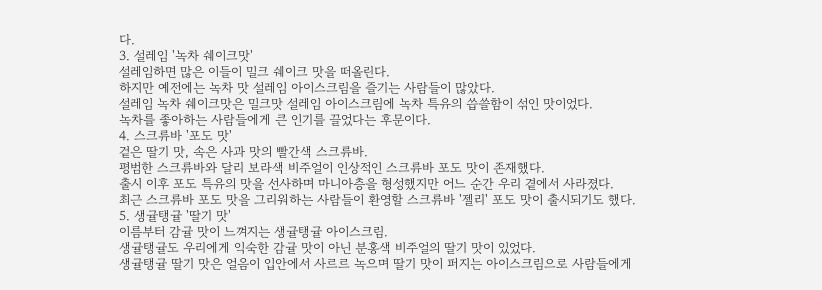다.
3. 설레임 '녹차 쉐이크맛'
설레임하면 많은 이들이 밀크 쉐이크 맛을 떠올린다.
하지만 예전에는 녹차 맛 설레임 아이스크림을 즐기는 사람들이 많았다.
설레임 녹차 쉐이크맛은 밀크맛 설레임 아이스크림에 녹차 특유의 씁쓸함이 섞인 맛이었다.
녹차를 좋아하는 사람들에게 큰 인기를 끌었다는 후문이다.
4. 스크류바 '포도 맛'
겉은 딸기 맛, 속은 사과 맛의 빨간색 스크류바.
평범한 스크류바와 달리 보라색 비주얼이 인상적인 스크류바 포도 맛이 존재했다.
출시 이후 포도 특유의 맛을 선사하며 마니아층을 형성했지만 어느 순간 우리 곁에서 사라졌다.
최근 스크류바 포도 맛을 그리워하는 사람들이 환영할 스크류바 '젤리' 포도 맛이 출시되기도 했다.
5. 생귤탱귤 '딸기 맛'
이름부터 감귤 맛이 느껴지는 생귤탱귤 아이스크림.
생귤탱귤도 우리에게 익숙한 감귤 맛이 아닌 분홍색 비주얼의 딸기 맛이 있었다.
생귤탱귤 딸기 맛은 얼음이 입안에서 사르르 녹으며 딸기 맛이 퍼지는 아이스크림으로 사람들에게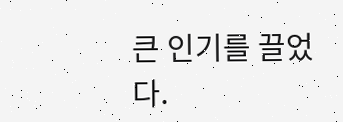큰 인기를 끌었다.